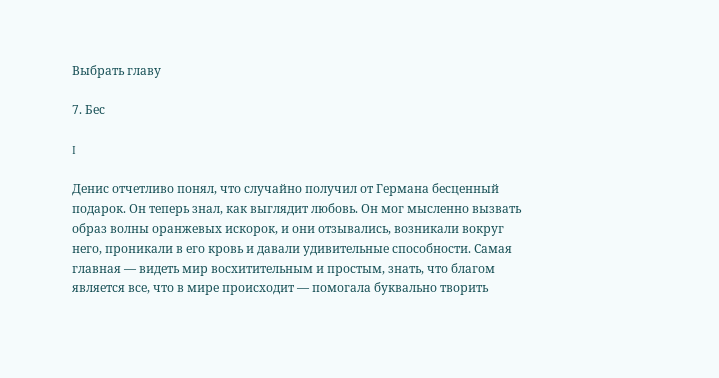Выбрать главу

7. Бес

I

Денис отчетливо понял, что случайно получил от Германа бесценный подарок. Он теперь знал, как выглядит любовь. Он мог мысленно вызвать образ волны оранжевых искорок, и они отзывались, возникали вокруг него, проникали в его кровь и давали удивительные способности. Самая главная — видеть мир восхитительным и простым, знать, что благом является все, что в мире происходит — помогала буквально творить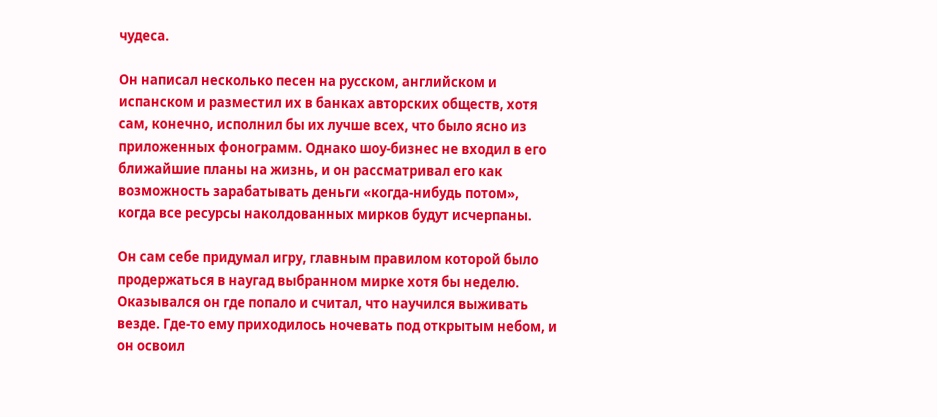чудеса.

Он написал несколько песен на русском, английском и испанском и разместил их в банках авторских обществ, хотя сам, конечно, исполнил бы их лучше всех, что было ясно из приложенных фонограмм. Однако шоу-бизнес не входил в его ближайшие планы на жизнь, и он рассматривал его как возможность зарабатывать деньги «когда-нибудь потом», когда все ресурсы наколдованных мирков будут исчерпаны.

Он сам себе придумал игру, главным правилом которой было продержаться в наугад выбранном мирке хотя бы неделю. Оказывался он где попало и считал, что научился выживать везде. Где-то ему приходилось ночевать под открытым небом, и он освоил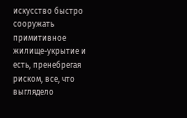искусство быстро сооружать примитивное жилище-укрытие и есть, пренебрегая риском, все, что выглядело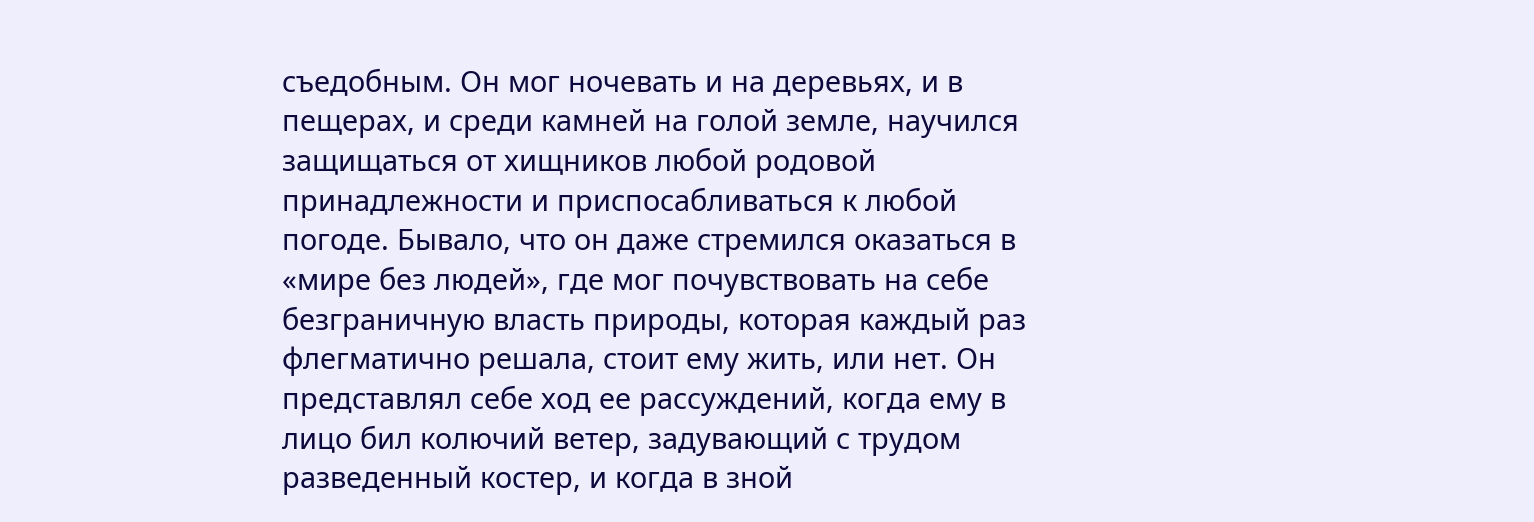съедобным. Он мог ночевать и на деревьях, и в пещерах, и среди камней на голой земле, научился защищаться от хищников любой родовой принадлежности и приспосабливаться к любой погоде. Бывало, что он даже стремился оказаться в «мире без людей», где мог почувствовать на себе безграничную власть природы, которая каждый раз флегматично решала, стоит ему жить, или нет. Он представлял себе ход ее рассуждений, когда ему в лицо бил колючий ветер, задувающий с трудом разведенный костер, и когда в зной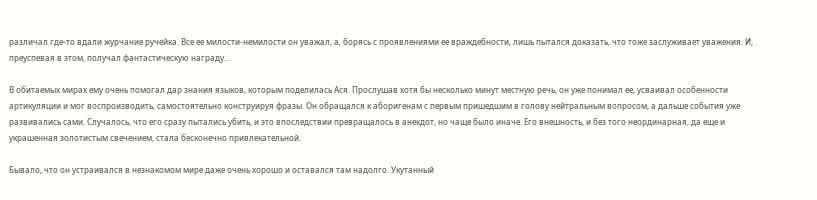различал где-то вдали журчание ручейка. Все ее милости-немилости он уважал, а, борясь с проявлениями ее враждебности, лишь пытался доказать, что тоже заслуживает уважения. И, преуспевая в этом, получал фантастическую награду…

В обитаемых мирах ему очень помогал дар знания языков, которым поделилась Ася. Прослушав хотя бы несколько минут местную речь, он уже понимал ее, усваивал особенности артикуляции и мог воспроизводить, самостоятельно конструируя фразы. Он обращался к аборигенам с первым пришедшим в голову нейтральным вопросом, а дальше события уже развивались сами. Случалось, что его сразу пытались убить, и это впоследствии превращалось в анекдот, но чаще было иначе. Его внешность, и без того неординарная, да еще и украшенная золотистым свечением, стала бесконечно привлекательной.

Бывало, что он устраивался в незнакомом мире даже очень хорошо и оставался там надолго. Укутанный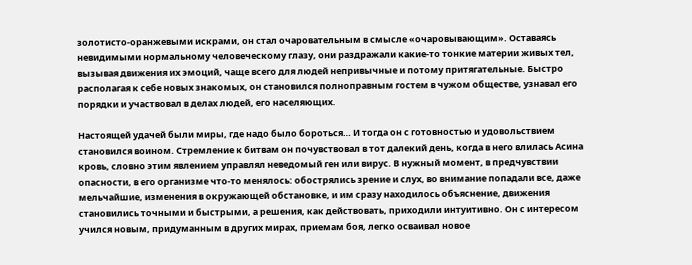золотисто-оранжевыми искрами, он стал очаровательным в смысле «очаровывающим». Оставаясь невидимыми нормальному человеческому глазу, они раздражали какие-то тонкие материи живых тел, вызывая движения их эмоций, чаще всего для людей непривычные и потому притягательные. Быстро располагая к себе новых знакомых, он становился полноправным гостем в чужом обществе, узнавал его порядки и участвовал в делах людей, его населяющих.

Настоящей удачей были миры, где надо было бороться… И тогда он с готовностью и удовольствием становился воином. Стремление к битвам он почувствовал в тот далекий день, когда в него влилась Асина кровь, словно этим явлением управлял неведомый ген или вирус. В нужный момент, в предчувствии опасности, в его организме что-то менялось: обострялись зрение и слух, во внимание попадали все, даже мельчайшие, изменения в окружающей обстановке, и им сразу находилось объяснение, движения становились точными и быстрыми, а решения, как действовать, приходили интуитивно. Он с интересом учился новым, придуманным в других мирах, приемам боя, легко осваивал новое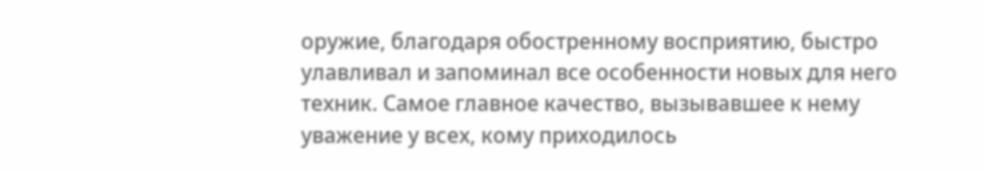оружие, благодаря обостренному восприятию, быстро улавливал и запоминал все особенности новых для него техник. Самое главное качество, вызывавшее к нему уважение у всех, кому приходилось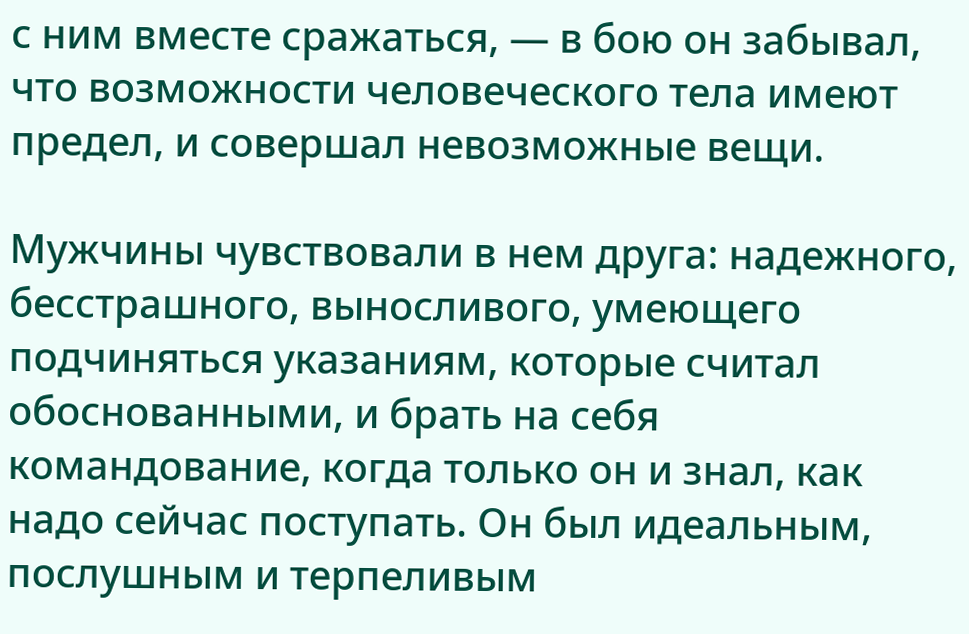с ним вместе сражаться, — в бою он забывал, что возможности человеческого тела имеют предел, и совершал невозможные вещи.

Мужчины чувствовали в нем друга: надежного, бесстрашного, выносливого, умеющего подчиняться указаниям, которые считал обоснованными, и брать на себя командование, когда только он и знал, как надо сейчас поступать. Он был идеальным, послушным и терпеливым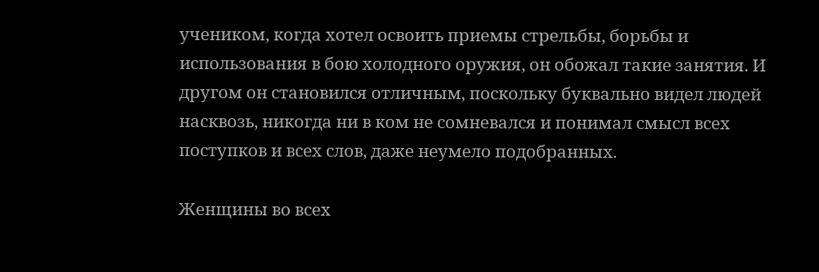учеником, когда хотел освоить приемы стрельбы, борьбы и использования в бою холодного оружия, он обожал такие занятия. И другом он становился отличным, поскольку буквально видел людей насквозь, никогда ни в ком не сомневался и понимал смысл всех поступков и всех слов, даже неумело подобранных.

Женщины во всех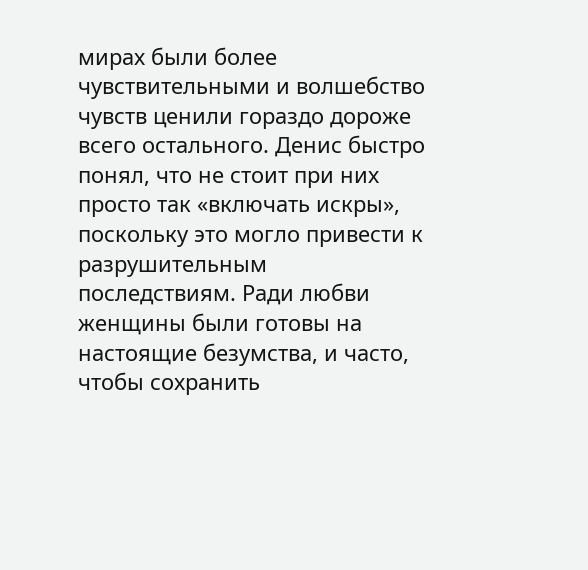мирах были более чувствительными и волшебство чувств ценили гораздо дороже всего остального. Денис быстро понял, что не стоит при них просто так «включать искры», поскольку это могло привести к разрушительным последствиям. Ради любви женщины были готовы на настоящие безумства, и часто, чтобы сохранить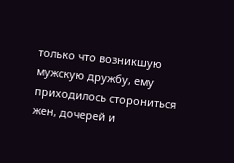только что возникшую мужскую дружбу, ему приходилось сторониться жен, дочерей и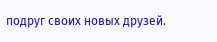подруг своих новых друзей.